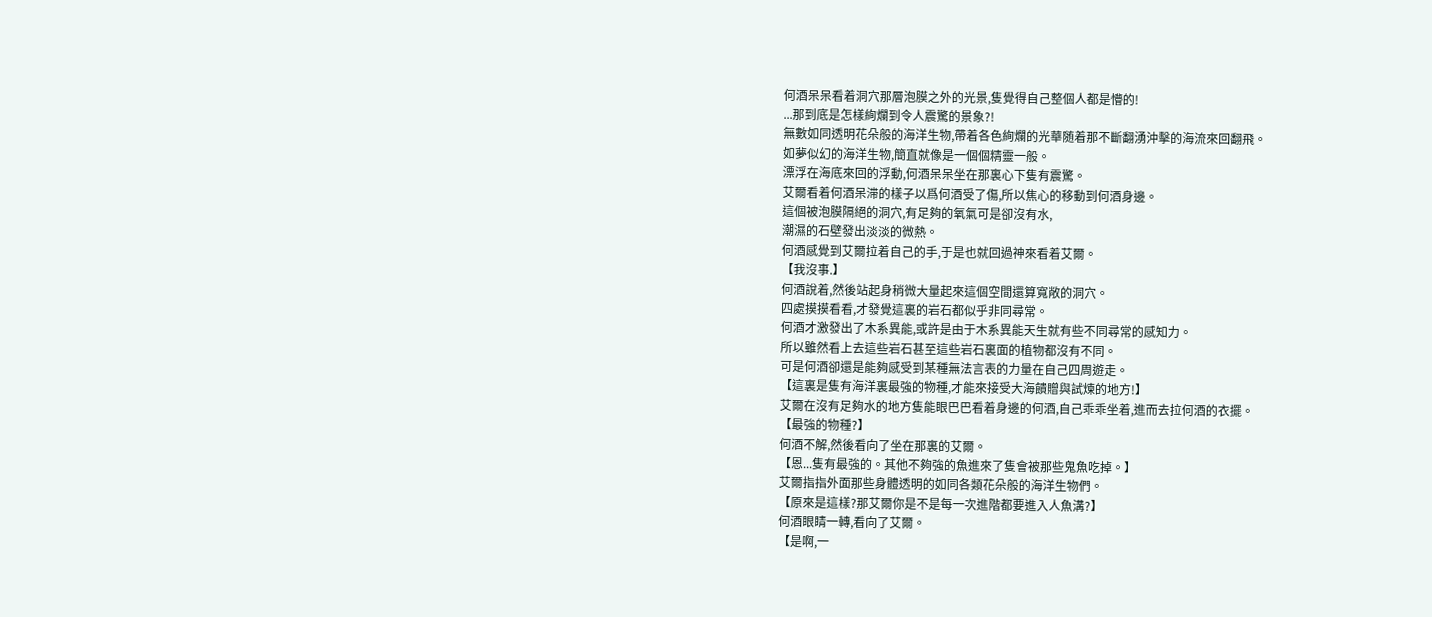何酒呆呆看着洞穴那層泡膜之外的光景,隻覺得自己整個人都是懵的!
...那到底是怎樣絢爛到令人震驚的景象?!
無數如同透明花朵般的海洋生物,帶着各色絢爛的光華随着那不斷翻湧沖擊的海流來回翻飛。
如夢似幻的海洋生物,簡直就像是一個個精靈一般。
漂浮在海底來回的浮動,何酒呆呆坐在那裏心下隻有震驚。
艾爾看着何酒呆滞的樣子以爲何酒受了傷,所以焦心的移動到何酒身邊。
這個被泡膜隔絕的洞穴,有足夠的氧氣可是卻沒有水,
潮濕的石壁發出淡淡的微熱。
何酒感覺到艾爾拉着自己的手,于是也就回過神來看着艾爾。
【我沒事.】
何酒說着,然後站起身稍微大量起來這個空間還算寬敞的洞穴。
四處摸摸看看,才發覺這裏的岩石都似乎非同尋常。
何酒才激發出了木系異能,或許是由于木系異能天生就有些不同尋常的感知力。
所以雖然看上去這些岩石甚至這些岩石裏面的植物都沒有不同。
可是何酒卻還是能夠感受到某種無法言表的力量在自己四周遊走。
【這裏是隻有海洋裏最強的物種,才能來接受大海饋贈與試煉的地方!】
艾爾在沒有足夠水的地方隻能眼巴巴看着身邊的何酒,自己乖乖坐着,進而去拉何酒的衣擺。
【最強的物種?】
何酒不解,然後看向了坐在那裏的艾爾。
【恩...隻有最強的。其他不夠強的魚進來了隻會被那些鬼魚吃掉。】
艾爾指指外面那些身體透明的如同各類花朵般的海洋生物們。
【原來是這樣?那艾爾你是不是每一次進階都要進入人魚溝?】
何酒眼睛一轉,看向了艾爾。
【是啊,一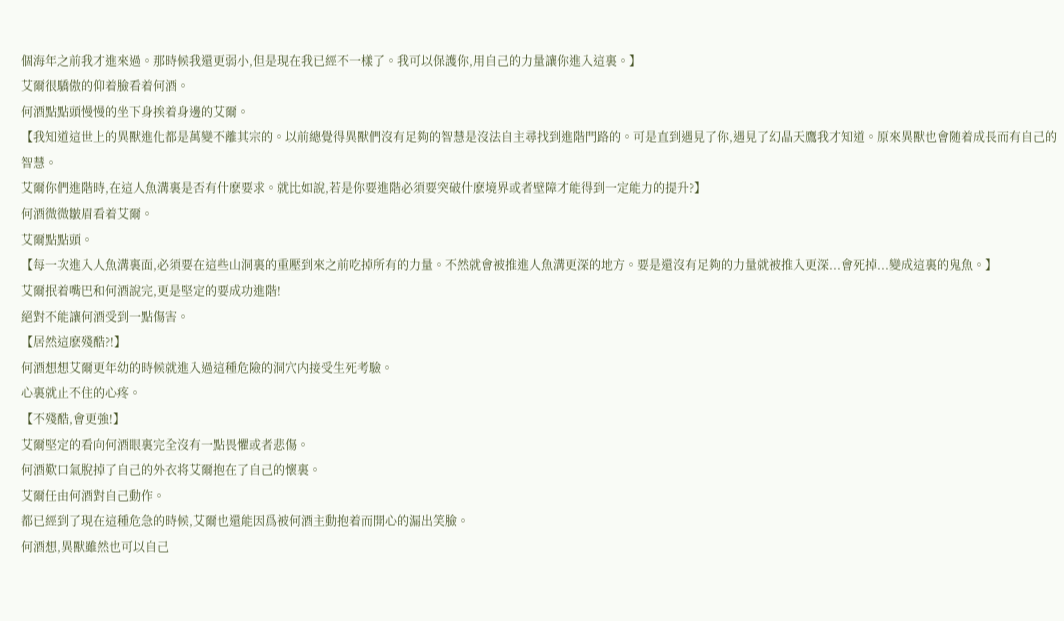個海年之前我才進來過。那時候我還更弱小,但是現在我已經不一樣了。我可以保護你,用自己的力量讓你進入這裏。】
艾爾很驕傲的仰着臉看着何酒。
何酒點點頭慢慢的坐下身挨着身邊的艾爾。
【我知道這世上的異獸進化都是萬變不離其宗的。以前總覺得異獸們沒有足夠的智慧是沒法自主尋找到進階門路的。可是直到遇見了你,遇見了幻晶天鷹我才知道。原來異獸也會随着成長而有自己的智慧。
艾爾你們進階時,在這人魚溝裏是否有什麽要求。就比如說,若是你要進階必須要突破什麽境界或者壁障才能得到一定能力的提升?】
何酒微微皺眉看着艾爾。
艾爾點點頭。
【每一次進入人魚溝裏面,必須要在這些山洞裏的重壓到來之前吃掉所有的力量。不然就會被推進人魚溝更深的地方。要是還沒有足夠的力量就被推入更深...會死掉...變成這裏的鬼魚。】
艾爾抿着嘴巴和何酒說完,更是堅定的要成功進階!
絕對不能讓何酒受到一點傷害。
【居然這麽殘酷?!】
何酒想想艾爾更年幼的時候就進入過這種危險的洞穴内接受生死考驗。
心裏就止不住的心疼。
【不殘酷,會更強!】
艾爾堅定的看向何酒眼裏完全沒有一點畏懼或者悲傷。
何酒歎口氣脫掉了自己的外衣将艾爾抱在了自己的懷裏。
艾爾任由何酒對自己動作。
都已經到了現在這種危急的時候,艾爾也還能因爲被何酒主動抱着而開心的漏出笑臉。
何酒想,異獸雖然也可以自己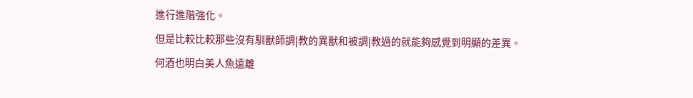進行進階強化。
但是比較比較那些沒有馴獸師調|教的異獸和被調|教過的就能夠感覺到明顯的差異。
何酒也明白美人魚遠離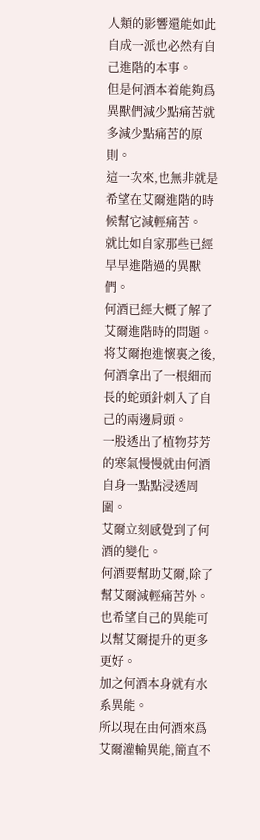人類的影響還能如此自成一派也必然有自己進階的本事。
但是何酒本着能夠爲異獸們減少點痛苦就多減少點痛苦的原則。
這一次來,也無非就是希望在艾爾進階的時候幫它減輕痛苦。
就比如自家那些已經早早進階過的異獸們。
何酒已經大概了解了艾爾進階時的問題。
将艾爾抱進懷裏之後,何酒拿出了一根細而長的蛇頭針刺入了自己的兩邊肩頭。
一股透出了植物芬芳的寒氣慢慢就由何酒自身一點點浸透周圍。
艾爾立刻感覺到了何酒的變化。
何酒要幫助艾爾,除了幫艾爾減輕痛苦外。
也希望自己的異能可以幫艾爾提升的更多更好。
加之何酒本身就有水系異能。
所以現在由何酒來爲艾爾灌輸異能,簡直不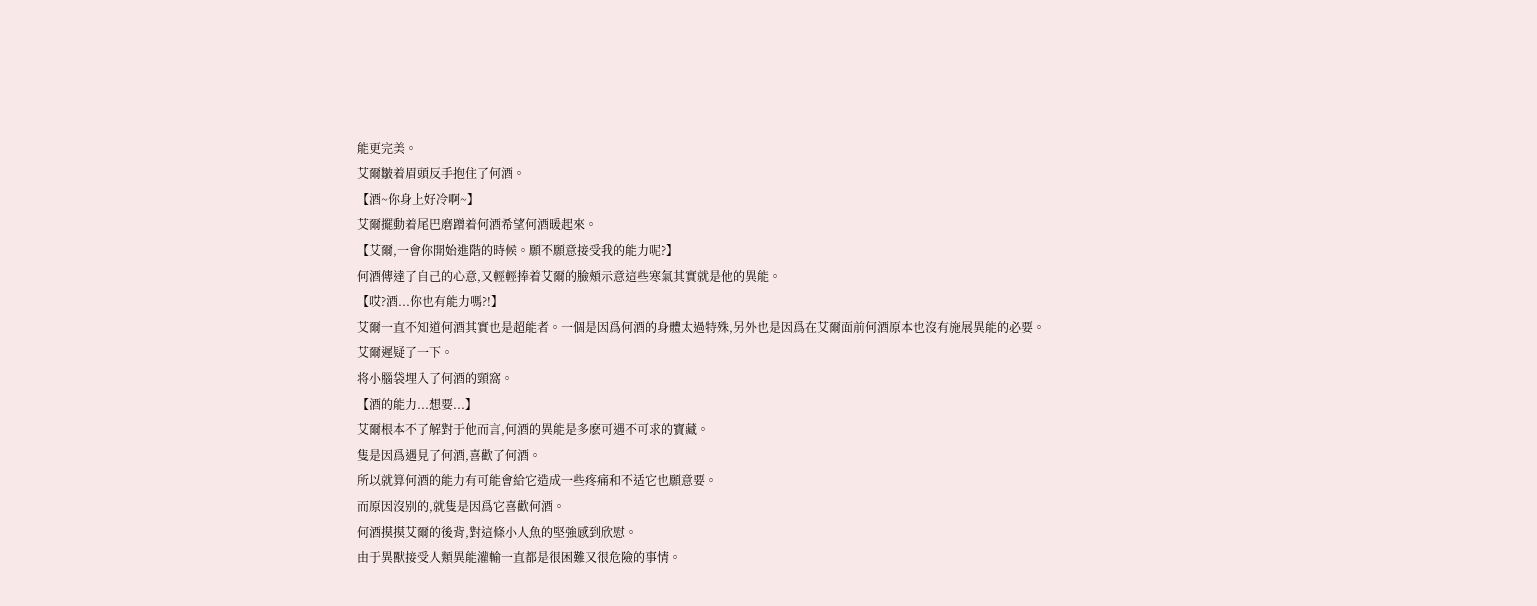能更完美。
艾爾皺着眉頭反手抱住了何酒。
【酒~你身上好冷啊~】
艾爾擺動着尾巴磨蹭着何酒希望何酒暖起來。
【艾爾,一會你開始進階的時候。願不願意接受我的能力呢?】
何酒傳達了自己的心意,又輕輕捧着艾爾的臉頰示意這些寒氣其實就是他的異能。
【哎?酒...你也有能力嗎?!】
艾爾一直不知道何酒其實也是超能者。一個是因爲何酒的身體太過特殊,另外也是因爲在艾爾面前何酒原本也沒有施展異能的必要。
艾爾遲疑了一下。
将小腦袋埋入了何酒的頸窩。
【酒的能力...想要...】
艾爾根本不了解對于他而言,何酒的異能是多麽可遇不可求的寶藏。
隻是因爲遇見了何酒,喜歡了何酒。
所以就算何酒的能力有可能會給它造成一些疼痛和不适它也願意要。
而原因沒别的,就隻是因爲它喜歡何酒。
何酒摸摸艾爾的後背,對這條小人魚的堅強感到欣慰。
由于異獸接受人類異能灌輸一直都是很困難又很危險的事情。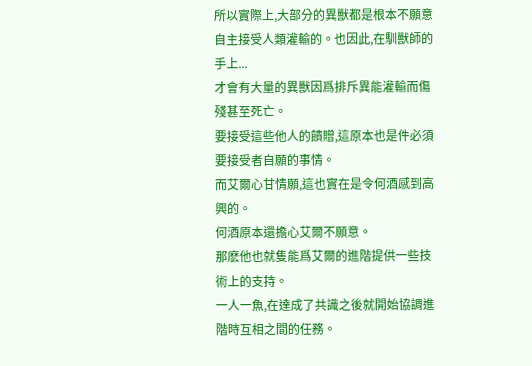所以實際上,大部分的異獸都是根本不願意自主接受人類灌輸的。也因此,在馴獸師的手上...
才會有大量的異獸因爲排斥異能灌輸而傷殘甚至死亡。
要接受這些他人的饋贈,這原本也是件必須要接受者自願的事情。
而艾爾心甘情願,這也實在是令何酒感到高興的。
何酒原本還擔心艾爾不願意。
那麽他也就隻能爲艾爾的進階提供一些技術上的支持。
一人一魚,在達成了共識之後就開始協調進階時互相之間的任務。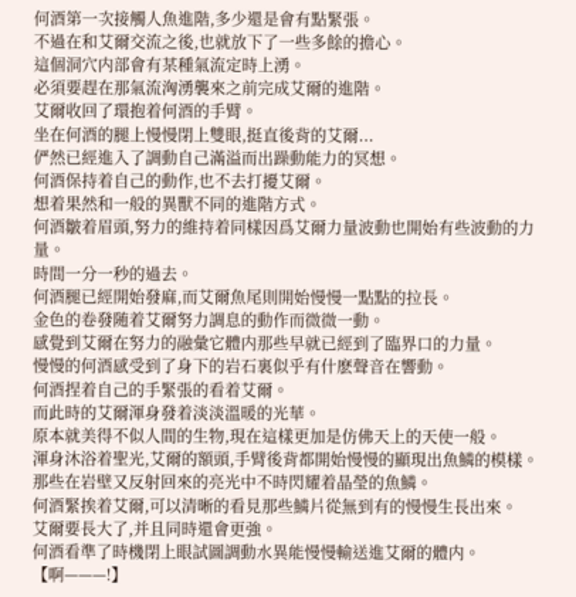何酒第一次接觸人魚進階,多少還是會有點緊張。
不過在和艾爾交流之後,也就放下了一些多餘的擔心。
這個洞穴内部會有某種氣流定時上湧。
必須要趕在那氣流洶湧襲來之前完成艾爾的進階。
艾爾收回了環抱着何酒的手臂。
坐在何酒的腿上慢慢閉上雙眼,挺直後背的艾爾...
俨然已經進入了調動自己滿溢而出躁動能力的冥想。
何酒保持着自己的動作,也不去打擾艾爾。
想着果然和一般的異獸不同的進階方式。
何酒皺着眉頭,努力的維持着同樣因爲艾爾力量波動也開始有些波動的力量。
時間一分一秒的過去。
何酒腿已經開始發麻,而艾爾魚尾則開始慢慢一點點的拉長。
金色的卷發随着艾爾努力調息的動作而微微一動。
感覺到艾爾在努力的融彙它體内那些早就已經到了臨界口的力量。
慢慢的何酒感受到了身下的岩石裏似乎有什麽聲音在響動。
何酒捏着自己的手緊張的看着艾爾。
而此時的艾爾渾身發着淡淡溫暖的光華。
原本就美得不似人間的生物,現在這樣更加是仿佛天上的天使一般。
渾身沐浴着聖光,艾爾的額頭,手臂後背都開始慢慢的顯現出魚鱗的模樣。
那些在岩壁又反射回來的亮光中不時閃耀着晶瑩的魚鱗。
何酒緊挨着艾爾,可以清晰的看見那些鱗片從無到有的慢慢生長出來。
艾爾要長大了,并且同時還會更強。
何酒看準了時機閉上眼試圖調動水異能慢慢輸送進艾爾的體内。
【啊———!】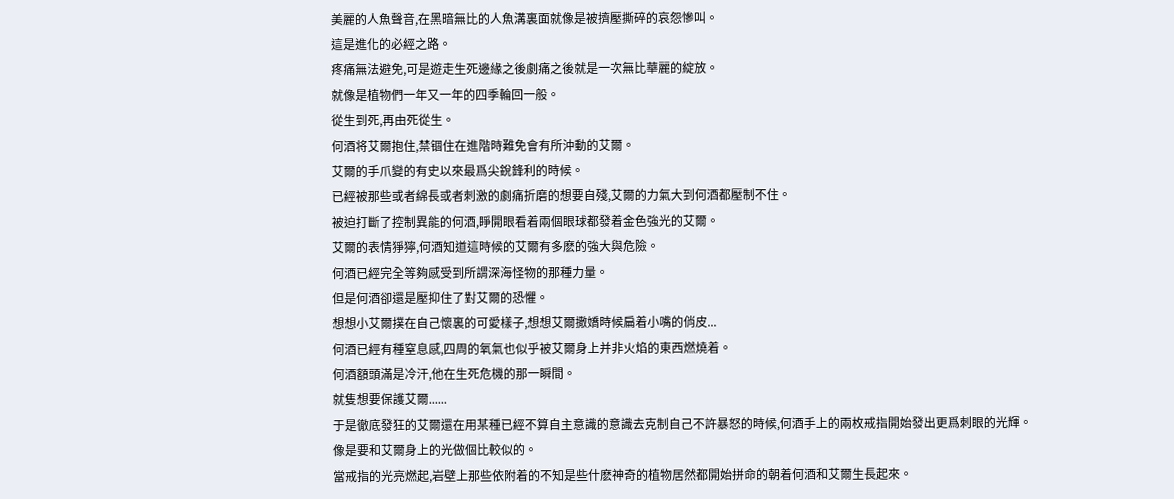美麗的人魚聲音,在黑暗無比的人魚溝裏面就像是被擠壓撕碎的哀怨慘叫。
這是進化的必經之路。
疼痛無法避免,可是遊走生死邊緣之後劇痛之後就是一次無比華麗的綻放。
就像是植物們一年又一年的四季輪回一般。
從生到死,再由死從生。
何酒将艾爾抱住,禁锢住在進階時難免會有所沖動的艾爾。
艾爾的手爪變的有史以來最爲尖銳鋒利的時候。
已經被那些或者綿長或者刺激的劇痛折磨的想要自殘,艾爾的力氣大到何酒都壓制不住。
被迫打斷了控制異能的何酒,睜開眼看着兩個眼球都發着金色強光的艾爾。
艾爾的表情猙獰,何酒知道這時候的艾爾有多麽的強大與危險。
何酒已經完全等夠感受到所謂深海怪物的那種力量。
但是何酒卻還是壓抑住了對艾爾的恐懼。
想想小艾爾撲在自己懷裏的可愛樣子,想想艾爾撒嬌時候扁着小嘴的俏皮...
何酒已經有種窒息感,四周的氧氣也似乎被艾爾身上并非火焰的東西燃燒着。
何酒額頭滿是冷汗,他在生死危機的那一瞬間。
就隻想要保護艾爾......
于是徹底發狂的艾爾還在用某種已經不算自主意識的意識去克制自己不許暴怒的時候,何酒手上的兩枚戒指開始發出更爲刺眼的光輝。
像是要和艾爾身上的光做個比較似的。
當戒指的光亮燃起,岩壁上那些依附着的不知是些什麽神奇的植物居然都開始拼命的朝着何酒和艾爾生長起來。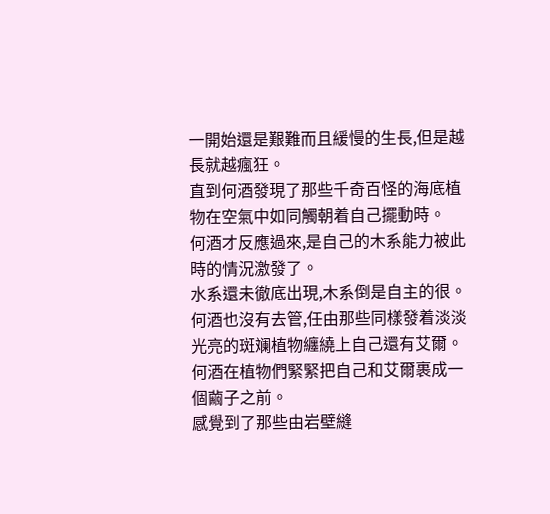一開始還是艱難而且緩慢的生長,但是越長就越瘋狂。
直到何酒發現了那些千奇百怪的海底植物在空氣中如同觸朝着自己擺動時。
何酒才反應過來,是自己的木系能力被此時的情況激發了。
水系還未徹底出現,木系倒是自主的很。
何酒也沒有去管,任由那些同樣發着淡淡光亮的斑斓植物纏繞上自己還有艾爾。
何酒在植物們緊緊把自己和艾爾裹成一個繭子之前。
感覺到了那些由岩壁縫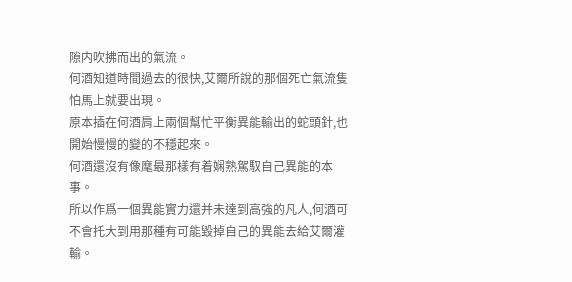隙内吹拂而出的氣流。
何酒知道時間過去的很快,艾爾所說的那個死亡氣流隻怕馬上就要出現。
原本插在何酒肩上兩個幫忙平衡異能輸出的蛇頭針,也開始慢慢的變的不穩起來。
何酒還沒有像麾最那樣有着娴熟駕馭自己異能的本事。
所以作爲一個異能實力還并未達到高強的凡人,何酒可不會托大到用那種有可能毀掉自己的異能去給艾爾灌輸。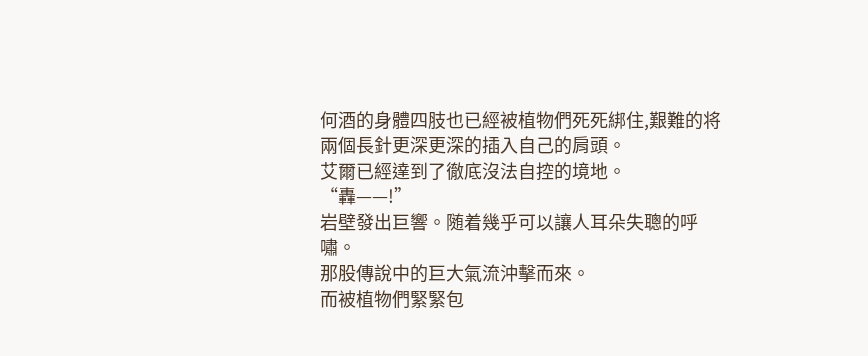何酒的身體四肢也已經被植物們死死綁住,艱難的将兩個長針更深更深的插入自己的肩頭。
艾爾已經達到了徹底沒法自控的境地。
“轟——!”
岩壁發出巨響。随着幾乎可以讓人耳朵失聰的呼嘯。
那股傳說中的巨大氣流沖擊而來。
而被植物們緊緊包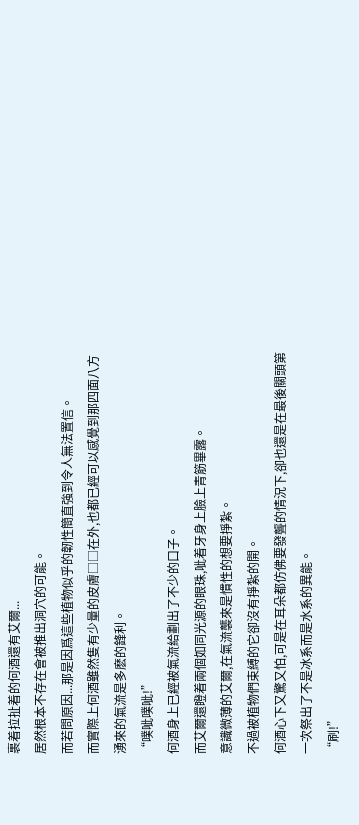裹着拉扯着的何酒還有艾爾...
居然根本不存在會被推出洞穴的可能。
而若問原因...那是因爲這些植物似乎的韌性簡直強到令人無法置信。
而實際上何酒雖然隻有少量的皮膚□□在外,也都已經可以感覺到那四面八方湧來的氣流是多麽的鋒利。
“噗呲噗呲!”
何酒身上已經被氣流給劃出了不少的口子。
而艾爾還瞪着兩個如同光源的眼珠,呲着牙身上臉上青筋畢露。
意識微薄的艾爾,在氣流襲來是慣性的想要掙紮。
不過被植物們束縛的它卻沒有掙紮的開。
何酒心下又驚又怕,可是在耳朵都仿佛要發聾的情況下,卻也還是在最後關頭第一次祭出了不是冰系而是水系的異能。
“刷!”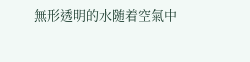無形透明的水随着空氣中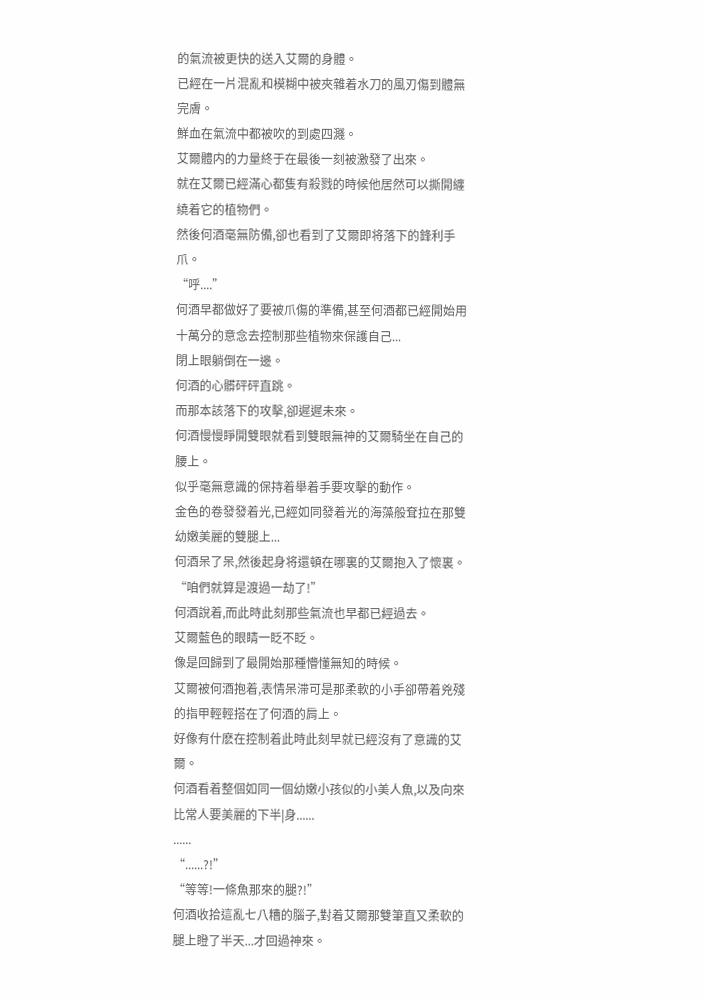的氣流被更快的送入艾爾的身體。
已經在一片混亂和模糊中被夾雜着水刀的風刃傷到體無完膚。
鮮血在氣流中都被吹的到處四濺。
艾爾體内的力量終于在最後一刻被激發了出來。
就在艾爾已經滿心都隻有殺戮的時候他居然可以撕開纏繞着它的植物們。
然後何酒毫無防備,卻也看到了艾爾即将落下的鋒利手爪。
“呼....”
何酒早都做好了要被爪傷的準備,甚至何酒都已經開始用十萬分的意念去控制那些植物來保護自己...
閉上眼躺倒在一邊。
何酒的心髒砰砰直跳。
而那本該落下的攻擊,卻遲遲未來。
何酒慢慢睜開雙眼就看到雙眼無神的艾爾騎坐在自己的腰上。
似乎毫無意識的保持着舉着手要攻擊的動作。
金色的卷發發着光,已經如同發着光的海藻般耷拉在那雙幼嫩美麗的雙腿上...
何酒呆了呆,然後起身将還頓在哪裏的艾爾抱入了懷裏。
“咱們就算是渡過一劫了!”
何酒說着,而此時此刻那些氣流也早都已經過去。
艾爾藍色的眼睛一眨不眨。
像是回歸到了最開始那種懵懂無知的時候。
艾爾被何酒抱着,表情呆滞可是那柔軟的小手卻帶着兇殘的指甲輕輕搭在了何酒的肩上。
好像有什麽在控制着此時此刻早就已經沒有了意識的艾爾。
何酒看着整個如同一個幼嫩小孩似的小美人魚,以及向來比常人要美麗的下半|身......
......
“......?!”
“等等!一條魚那來的腿?!”
何酒收拾這亂七八糟的腦子,對着艾爾那雙筆直又柔軟的腿上瞪了半天...才回過神來。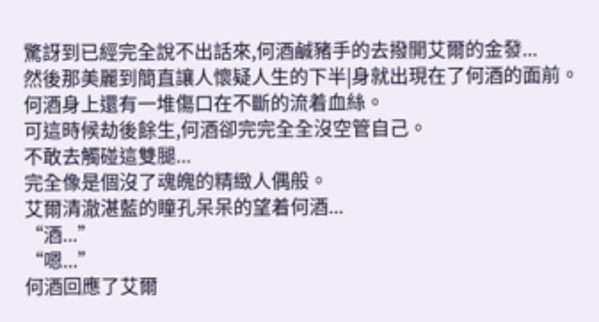驚訝到已經完全說不出話來,何酒鹹豬手的去撥開艾爾的金發...
然後那美麗到簡直讓人懷疑人生的下半|身就出現在了何酒的面前。
何酒身上還有一堆傷口在不斷的流着血絲。
可這時候劫後餘生,何酒卻完完全全沒空管自己。
不敢去觸碰這雙腿...
完全像是個沒了魂魄的精緻人偶般。
艾爾清澈湛藍的瞳孔呆呆的望着何酒...
“酒...”
“嗯...”
何酒回應了艾爾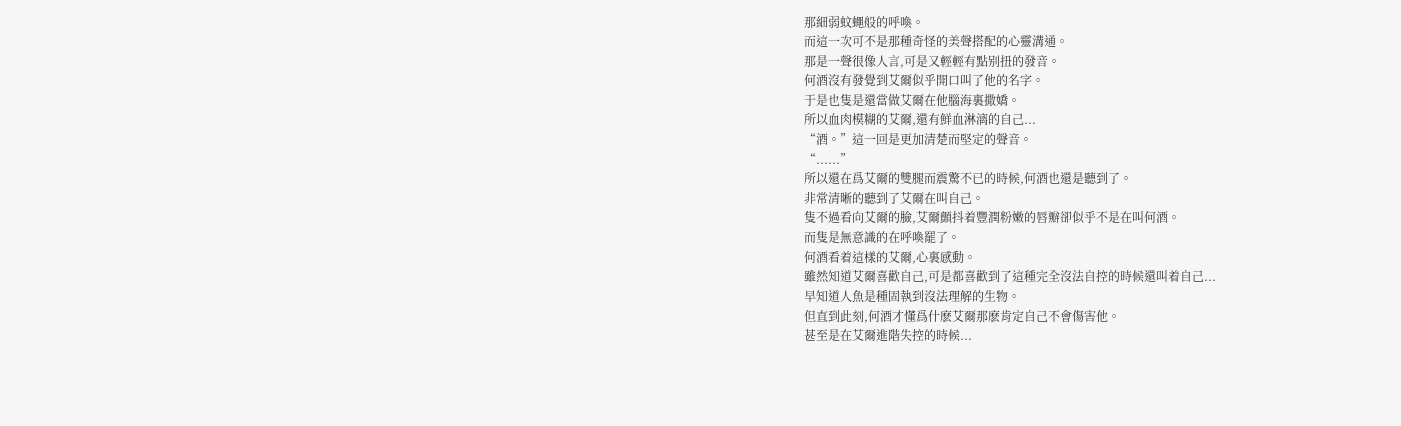那細弱蚊蠅般的呼喚。
而這一次可不是那種奇怪的美聲搭配的心靈溝通。
那是一聲很像人言,可是又輕輕有點别扭的發音。
何酒沒有發覺到艾爾似乎開口叫了他的名字。
于是也隻是還當做艾爾在他腦海裏撒嬌。
所以血肉模糊的艾爾,還有鮮血淋漓的自己...
“酒。”這一回是更加清楚而堅定的聲音。
“......”
所以還在爲艾爾的雙腿而震驚不已的時候,何酒也還是聽到了。
非常清晰的聽到了艾爾在叫自己。
隻不過看向艾爾的臉,艾爾顫抖着豐潤粉嫩的唇瓣卻似乎不是在叫何酒。
而隻是無意識的在呼喚罷了。
何酒看着這樣的艾爾,心裏感動。
雖然知道艾爾喜歡自己,可是都喜歡到了這種完全沒法自控的時候還叫着自己...
早知道人魚是種固執到沒法理解的生物。
但直到此刻,何酒才懂爲什麽艾爾那麽肯定自己不會傷害他。
甚至是在艾爾進階失控的時候...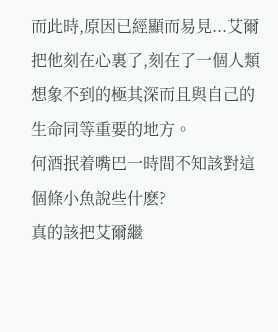而此時,原因已經顯而易見...艾爾把他刻在心裏了,刻在了一個人類想象不到的極其深而且與自己的生命同等重要的地方。
何酒抿着嘴巴一時間不知該對這個條小魚說些什麽?
真的該把艾爾繼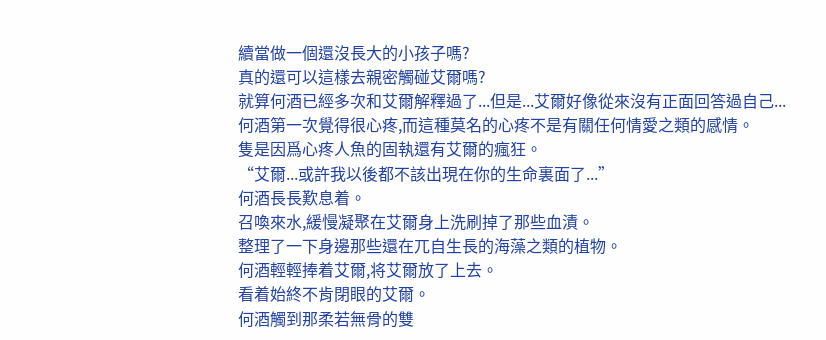續當做一個還沒長大的小孩子嗎?
真的還可以這樣去親密觸碰艾爾嗎?
就算何酒已經多次和艾爾解釋過了...但是...艾爾好像從來沒有正面回答過自己...
何酒第一次覺得很心疼,而這種莫名的心疼不是有關任何情愛之類的感情。
隻是因爲心疼人魚的固執還有艾爾的瘋狂。
“艾爾...或許我以後都不該出現在你的生命裏面了...”
何酒長長歎息着。
召喚來水,緩慢凝聚在艾爾身上洗刷掉了那些血漬。
整理了一下身邊那些還在兀自生長的海藻之類的植物。
何酒輕輕捧着艾爾,将艾爾放了上去。
看着始終不肯閉眼的艾爾。
何酒觸到那柔若無骨的雙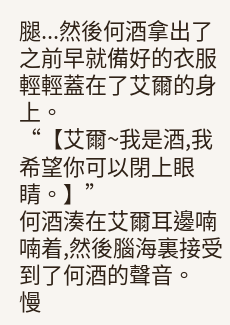腿...然後何酒拿出了之前早就備好的衣服輕輕蓋在了艾爾的身上。
“【艾爾~我是酒,我希望你可以閉上眼睛。】”
何酒湊在艾爾耳邊喃喃着,然後腦海裏接受到了何酒的聲音。
慢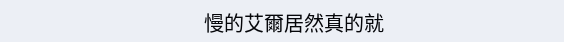慢的艾爾居然真的就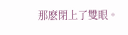那麽閉上了雙眼。